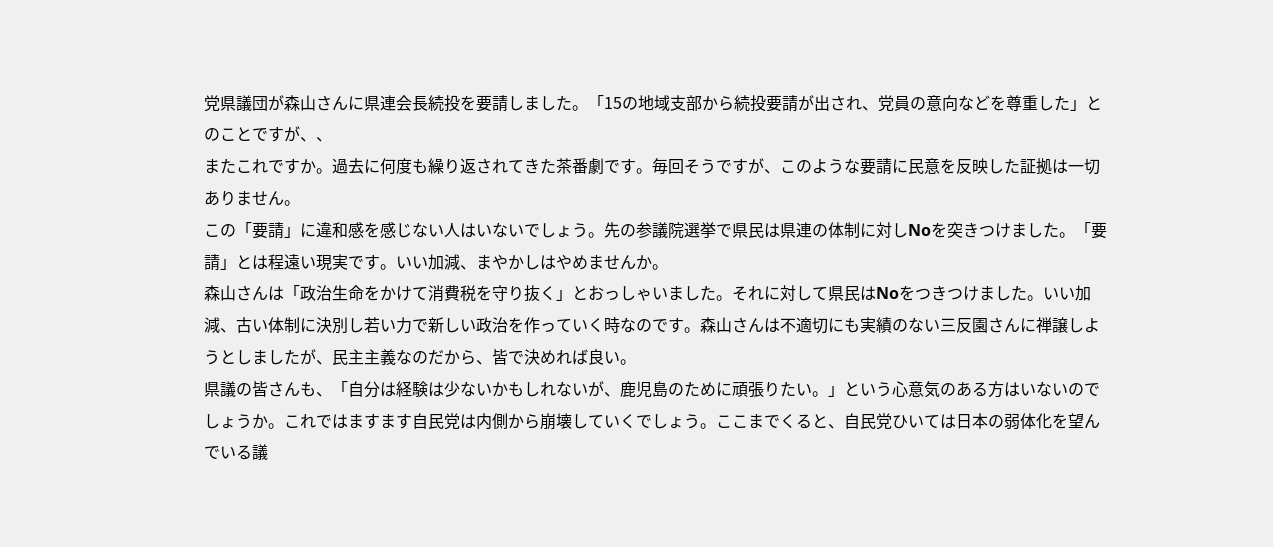党県議団が森山さんに県連会長続投を要請しました。「15の地域支部から続投要請が出され、党員の意向などを尊重した」とのことですが、、
またこれですか。過去に何度も繰り返されてきた茶番劇です。毎回そうですが、このような要請に民意を反映した証拠は一切ありません。
この「要請」に違和感を感じない人はいないでしょう。先の参議院選挙で県民は県連の体制に対しNoを突きつけました。「要請」とは程遠い現実です。いい加減、まやかしはやめませんか。
森山さんは「政治生命をかけて消費税を守り抜く」とおっしゃいました。それに対して県民はNoをつきつけました。いい加減、古い体制に決別し若い力で新しい政治を作っていく時なのです。森山さんは不適切にも実績のない三反園さんに禅譲しようとしましたが、民主主義なのだから、皆で決めれば良い。
県議の皆さんも、「自分は経験は少ないかもしれないが、鹿児島のために頑張りたい。」という心意気のある方はいないのでしょうか。これではますます自民党は内側から崩壊していくでしょう。ここまでくると、自民党ひいては日本の弱体化を望んでいる議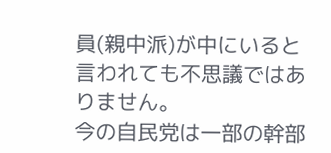員(親中派)が中にいると言われても不思議ではありません。
今の自民党は一部の幹部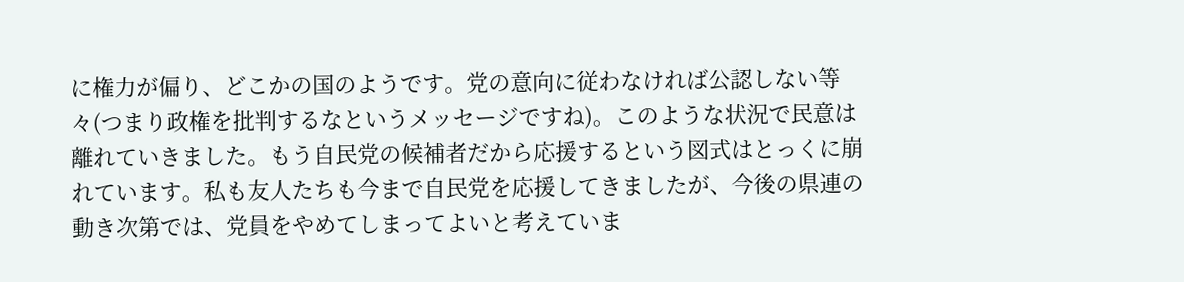に権力が偏り、どこかの国のようです。党の意向に従わなければ公認しない等々(つまり政権を批判するなというメッセージですね)。このような状況で民意は離れていきました。もう自民党の候補者だから応援するという図式はとっくに崩れています。私も友人たちも今まで自民党を応援してきましたが、今後の県連の動き次第では、党員をやめてしまってよいと考えていま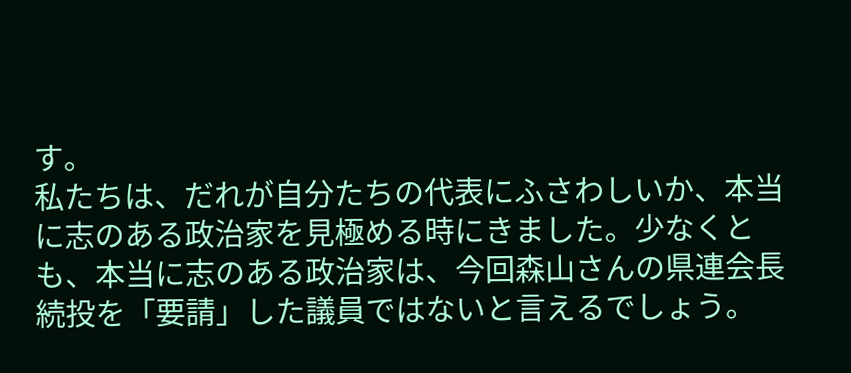す。
私たちは、だれが自分たちの代表にふさわしいか、本当に志のある政治家を見極める時にきました。少なくとも、本当に志のある政治家は、今回森山さんの県連会長続投を「要請」した議員ではないと言えるでしょう。